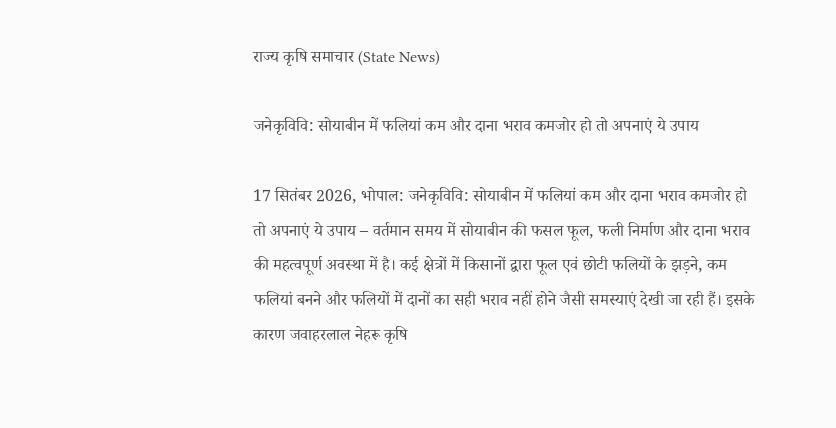राज्य कृषि समाचार (State News)

जनेकृविवि: सोयाबीन में फलियां कम और दाना भराव कमजोर हो तो अपनाएं ये उपाय

17 सितंबर 2026, भोपाल: जनेकृविवि: सोयाबीन में फलियां कम और दाना भराव कमजोर हो तो अपनाएं ये उपाय – वर्तमान समय में सोयाबीन की फसल फूल, फली निर्माण और दाना भराव की महत्वपूर्ण अवस्था में है। कई क्षेत्रों में किसानों द्वारा फूल एवं छोटी फलियों के झड़ने, कम फलियां बनने और फलियों में दानों का सही भराव नहीं होने जैसी समस्याएं देखी जा रही हैं। इसके कारण जवाहरलाल नेहरू कृषि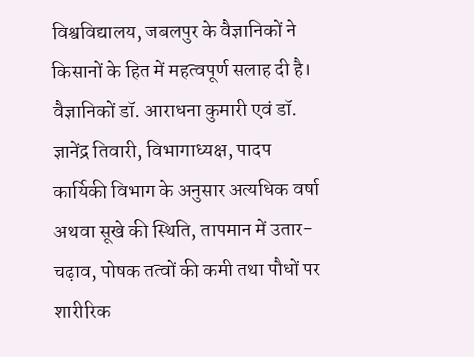विश्वविद्यालय, जबलपुर के वैज्ञानिकों ने किसानों के हित में महत्वपूर्ण सलाह दी है। वैज्ञानिकों डॉ. आराधना कुमारी एवं डॉ. ज्ञानेंद्र तिवारी, विभागाध्यक्ष, पादप कार्यिकी विभाग के अनुसार अत्यधिक वर्षा अथवा सूखे की स्थिति, तापमान में उतार-चढ़ाव, पोषक तत्वों की कमी तथा पौधों पर शारीरिक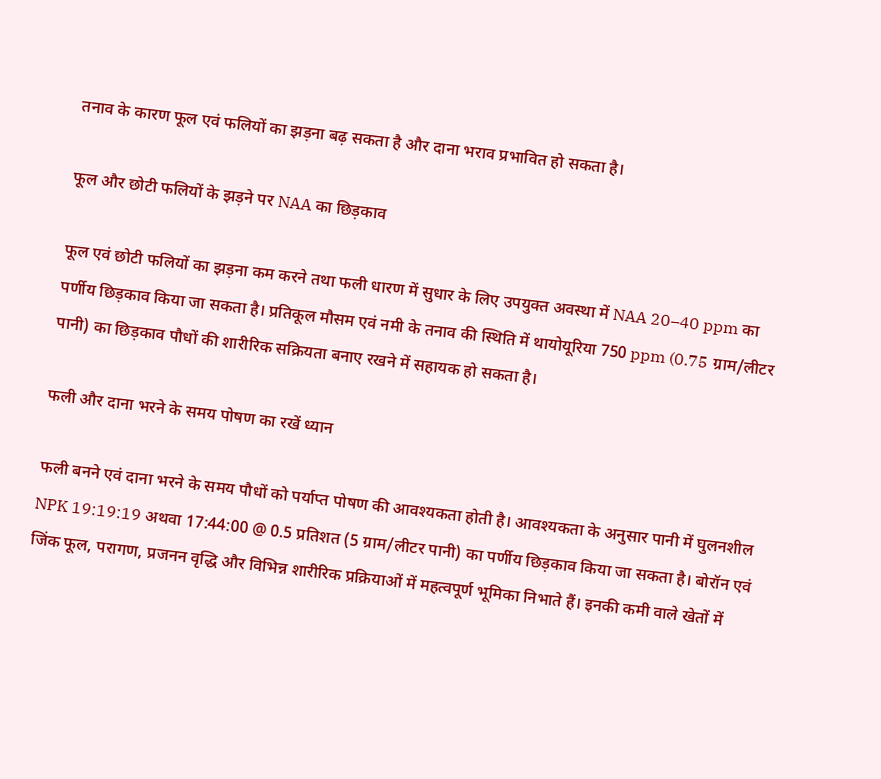तनाव के कारण फूल एवं फलियों का झड़ना बढ़ सकता है और दाना भराव प्रभावित हो सकता है।

फूल और छोटी फलियों के झड़ने पर NAA का छिड़काव

फूल एवं छोटी फलियों का झड़ना कम करने तथा फली धारण में सुधार के लिए उपयुक्त अवस्था में NAA 20–40 ppm का पर्णीय छिड़काव किया जा सकता है। प्रतिकूल मौसम एवं नमी के तनाव की स्थिति में थायोयूरिया 750 ppm (0.75 ग्राम/लीटर पानी) का छिड़काव पौधों की शारीरिक सक्रियता बनाए रखने में सहायक हो सकता है।

फली और दाना भरने के समय पोषण का रखें ध्यान

फली बनने एवं दाना भरने के समय पौधों को पर्याप्त पोषण की आवश्यकता होती है। आवश्यकता के अनुसार पानी में घुलनशील NPK 19:19:19 अथवा 17:44:00 @ 0.5 प्रतिशत (5 ग्राम/लीटर पानी) का पर्णीय छिड़काव किया जा सकता है। बोरॉन एवं जिंक फूल, परागण, प्रजनन वृद्धि और विभिन्न शारीरिक प्रक्रियाओं में महत्वपूर्ण भूमिका निभाते हैं। इनकी कमी वाले खेतों में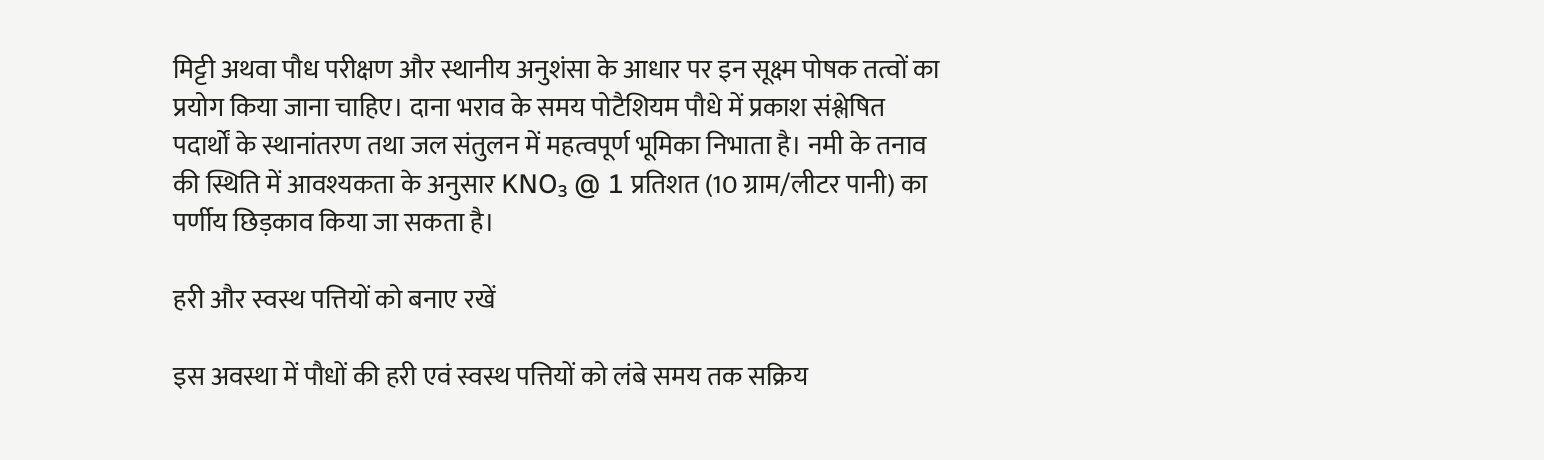मिट्टी अथवा पौध परीक्षण और स्थानीय अनुशंसा के आधार पर इन सूक्ष्म पोषक तत्वों का प्रयोग किया जाना चाहिए। दाना भराव के समय पोटैशियम पौधे में प्रकाश संश्लेषित पदार्थों के स्थानांतरण तथा जल संतुलन में महत्वपूर्ण भूमिका निभाता है। नमी के तनाव की स्थिति में आवश्यकता के अनुसार KNO₃ @ 1 प्रतिशत (10 ग्राम/लीटर पानी) का पर्णीय छिड़काव किया जा सकता है।

हरी और स्वस्थ पत्तियों को बनाए रखें

इस अवस्था में पौधों की हरी एवं स्वस्थ पत्तियों को लंबे समय तक सक्रिय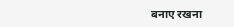बनाए रखना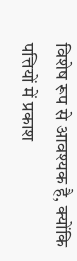विशेष रूप से आवश्यक है, क्योंकि पत्तियों में प्रकाश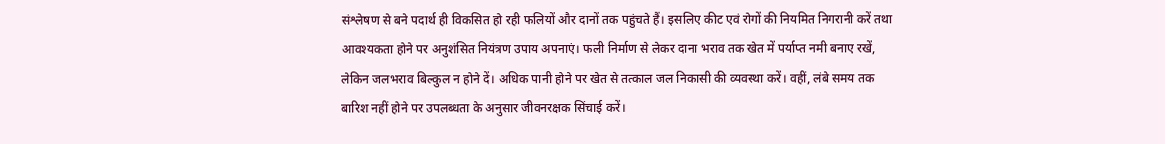संश्लेषण से बने पदार्थ ही विकसित हो रही फलियों और दानों तक पहुंचते हैं। इसलिए कीट एवं रोगों की नियमित निगरानी करें तथा आवश्यकता होने पर अनुशंसित नियंत्रण उपाय अपनाएं। फली निर्माण से लेकर दाना भराव तक खेत में पर्याप्त नमी बनाए रखें, लेकिन जलभराव बिल्कुल न होने दें। अधिक पानी होने पर खेत से तत्काल जल निकासी की व्यवस्था करें। वहीं, लंबे समय तक बारिश नहीं होने पर उपलब्धता के अनुसार जीवनरक्षक सिंचाई करें।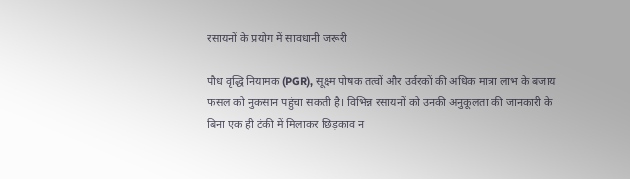रसायनों के प्रयोग में सावधानी जरूरी

पौध वृद्धि नियामक (PGR), सूक्ष्म पोषक तत्वों और उर्वरकों की अधिक मात्रा लाभ के बजाय फसल को नुकसान पहुंचा सकती है। विभिन्न रसायनों को उनकी अनुकूलता की जानकारी के बिना एक ही टंकी में मिलाकर छिड़काव न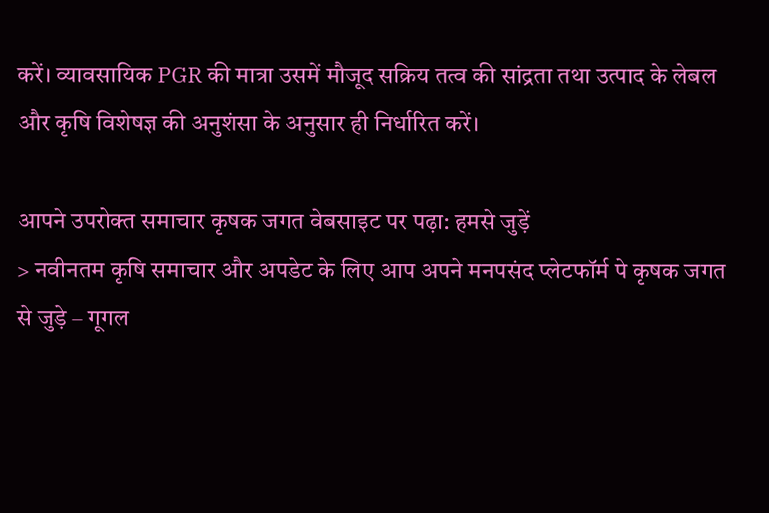करें। व्यावसायिक PGR की मात्रा उसमें मौजूद सक्रिय तत्व की सांद्रता तथा उत्पाद के लेबल और कृषि विशेषज्ञ की अनुशंसा के अनुसार ही निर्धारित करें।

आपने उपरोक्त समाचार कृषक जगत वेबसाइट पर पढ़ा: हमसे जुड़ें
> नवीनतम कृषि समाचार और अपडेट के लिए आप अपने मनपसंद प्लेटफॉर्म पे कृषक जगत से जुड़े – गूगल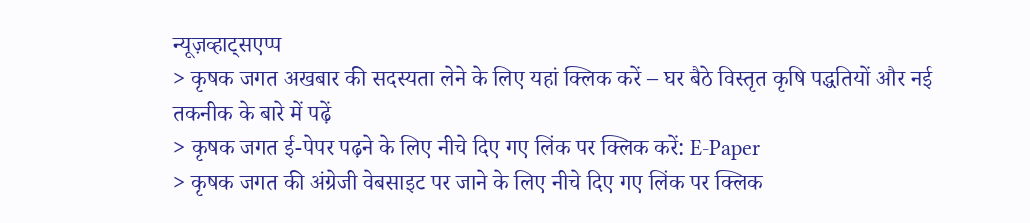न्यूज़व्हाट्सएप्प
> कृषक जगत अखबार की सदस्यता लेने के लिए यहां क्लिक करें – घर बैठे विस्तृत कृषि पद्धतियों और नई तकनीक के बारे में पढ़ें
> कृषक जगत ई-पेपर पढ़ने के लिए नीचे दिए गए लिंक पर क्लिक करें: E-Paper
> कृषक जगत की अंग्रेजी वेबसाइट पर जाने के लिए नीचे दिए गए लिंक पर क्लिक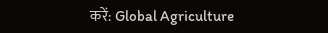करें: Global Agriculture